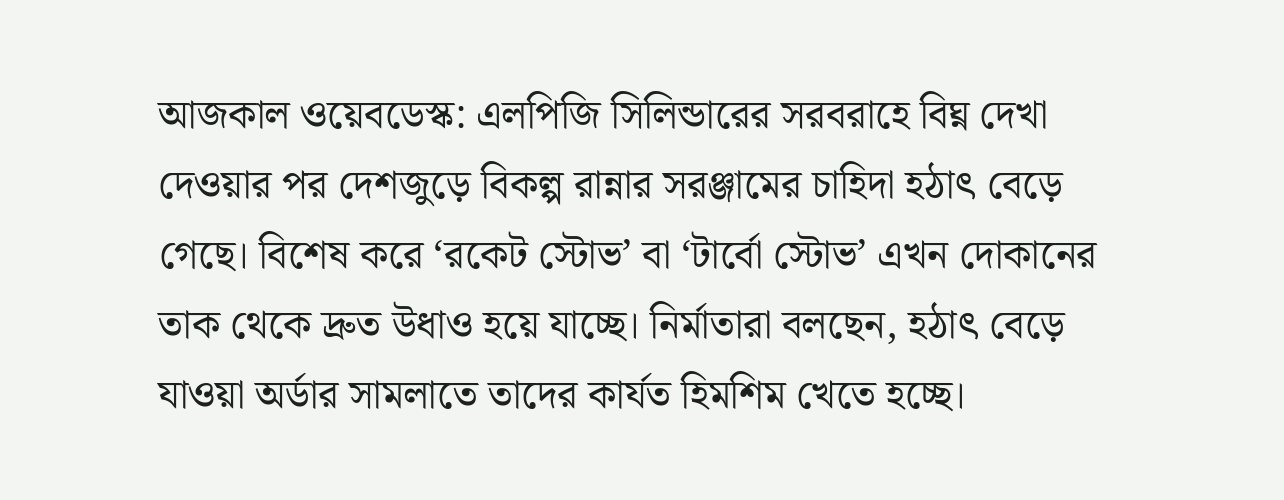আজকাল ওয়েবডেস্ক: এলপিজি সিলিন্ডারের সরবরাহে বিঘ্ন দেখা দেওয়ার পর দেশজুড়ে বিকল্প রান্নার সরঞ্জামের চাহিদা হঠাৎ বেড়ে গেছে। বিশেষ করে ‘রকেট স্টোভ’ বা ‘টার্বো স্টোভ’ এখন দোকানের তাক থেকে দ্রুত উধাও হয়ে যাচ্ছে। নির্মাতারা বলছেন, হঠাৎ বেড়ে যাওয়া অর্ডার সামলাতে তাদের কার্যত হিমশিম খেতে হচ্ছে।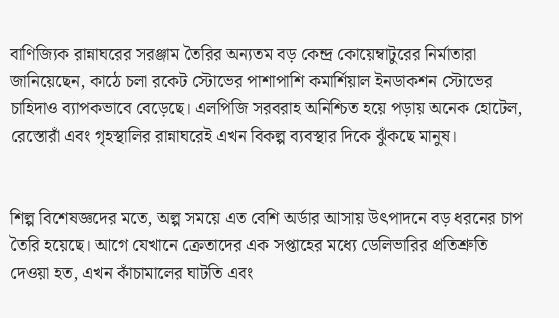বাণিজ্যিক রান্নাঘরের সরঞ্জাম তৈরির অন্যতম বড় কেন্দ্র কোয়েম্বাটুরের নির্মাতারা জানিয়েছেন, কাঠে চলা রকেট স্টোভের পাশাপাশি কমার্শিয়াল ইনডাকশন স্টোভের চাহিদাও ব্যাপকভাবে বেড়েছে। এলপিজি সরবরাহ অনিশ্চিত হয়ে পড়ায় অনেক হোটেল, রেস্তোরাঁ এবং গৃহস্থালির রান্নাঘরেই এখন বিকল্প ব্যবস্থার দিকে ঝুঁকছে মানুষ।


শিল্প বিশেষজ্ঞদের মতে, অল্প সময়ে এত বেশি অর্ডার আসায় উৎপাদনে বড় ধরনের চাপ তৈরি হয়েছে। আগে যেখানে ক্রেতাদের এক সপ্তাহের মধ্যে ডেলিভারির প্রতিশ্রুতি দেওয়া হত, এখন কাঁচামালের ঘাটতি এবং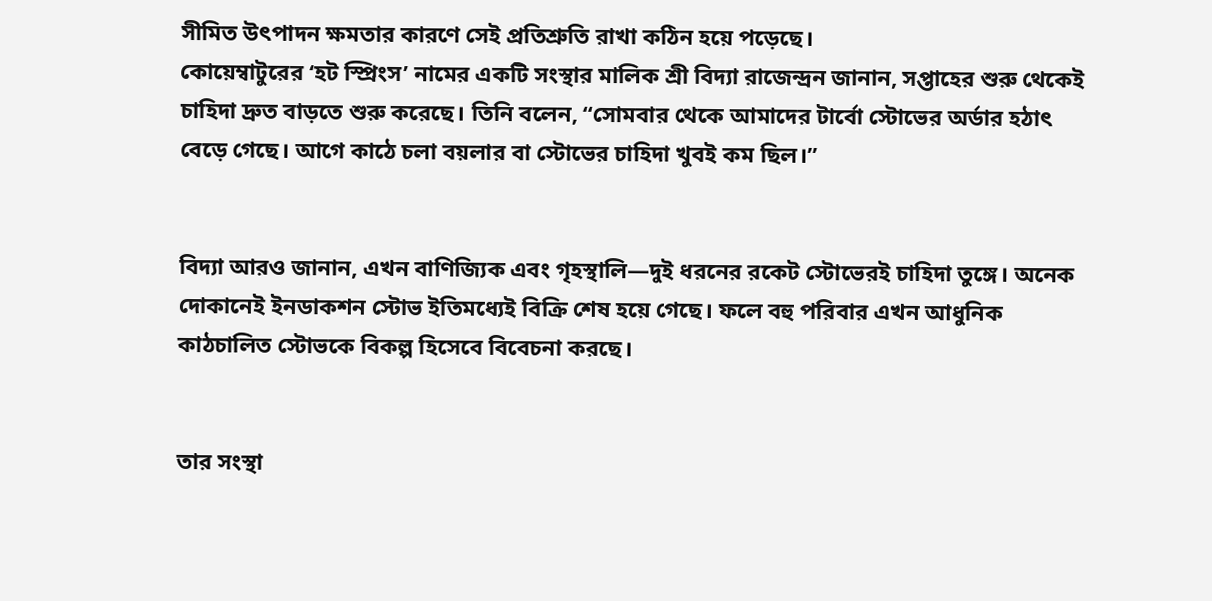সীমিত উৎপাদন ক্ষমতার কারণে সেই প্রতিশ্রুতি রাখা কঠিন হয়ে পড়েছে।
কোয়েম্বাটুরের ‘হট স্প্রিংস’ নামের একটি সংস্থার মালিক শ্রী বিদ্যা রাজেন্দ্রন জানান, সপ্তাহের শুরু থেকেই চাহিদা দ্রুত বাড়তে শুরু করেছে। তিনি বলেন, “সোমবার থেকে আমাদের টার্বো স্টোভের অর্ডার হঠাৎ বেড়ে গেছে। আগে কাঠে চলা বয়লার বা স্টোভের চাহিদা খুবই কম ছিল।”


বিদ্যা আরও জানান, এখন বাণিজ্যিক এবং গৃহস্থালি—দুই ধরনের রকেট স্টোভেরই চাহিদা তুঙ্গে। অনেক দোকানেই ইনডাকশন স্টোভ ইতিমধ্যেই বিক্রি শেষ হয়ে গেছে। ফলে বহু পরিবার এখন আধুনিক কাঠচালিত স্টোভকে বিকল্প হিসেবে বিবেচনা করছে।


তার সংস্থা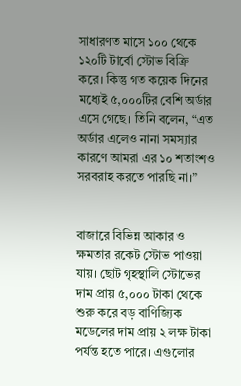সাধারণত মাসে ১০০ থেকে ১২০টি টার্বো স্টোভ বিক্রি করে। কিন্তু গত কয়েক দিনের মধ্যেই ৫,০০০টির বেশি অর্ডার এসে গেছে। তিনি বলেন, “এত অর্ডার এলেও নানা সমস্যার কারণে আমরা এর ১০ শতাংশও সরবরাহ করতে পারছি না।”


বাজারে বিভিন্ন আকার ও ক্ষমতার রকেট স্টোভ পাওয়া যায়। ছোট গৃহস্থালি স্টোভের দাম প্রায় ৫,০০০ টাকা থেকে শুরু করে বড় বাণিজ্যিক মডেলের দাম প্রায় ২ লক্ষ টাকা পর্যন্ত হতে পারে। এগুলোর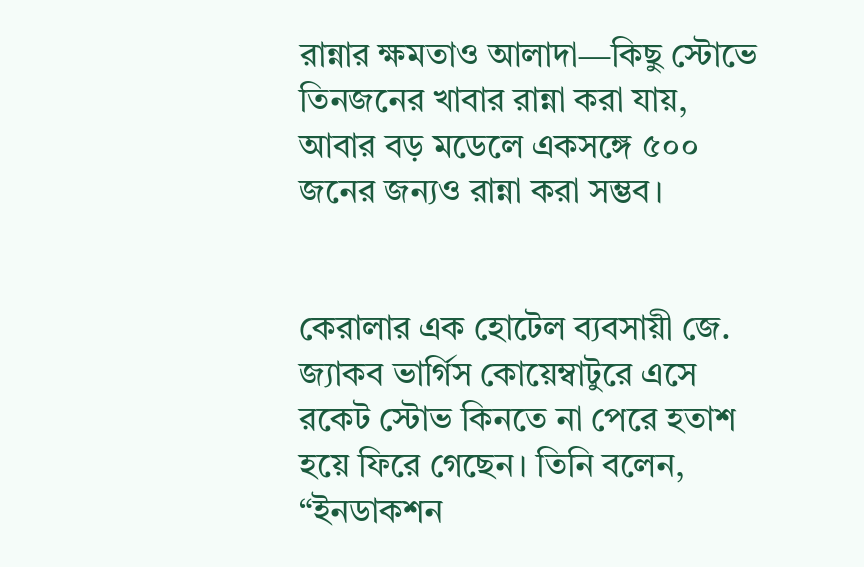রান্নার ক্ষমতাও আলাদা—কিছু স্টোভে তিনজনের খাবার রান্না করা যায়, আবার বড় মডেলে একসঙ্গে ৫০০ জনের জন্যও রান্না করা সম্ভব।


কেরালার এক হোটেল ব্যবসায়ী জে. জ্যাকব ভার্গিস কোয়েম্বাটুরে এসে রকেট স্টোভ কিনতে না পেরে হতাশ হয়ে ফিরে গেছেন। তিনি বলেন, “ইনডাকশন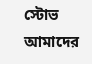স্টোভ আমাদের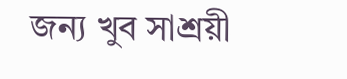জন্য খুব সাশ্রয়ী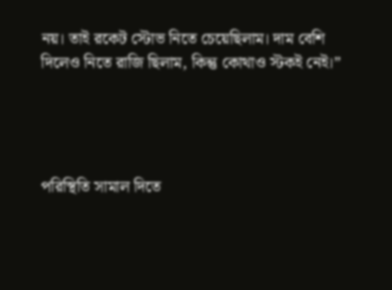নয়। তাই রকেট স্টোভ নিতে চেয়েছিলাম। দাম বেশি দিলেও নিতে রাজি ছিলাম, কিন্তু কোথাও স্টকই নেই।”




পরিস্থিতি সামাল দিতে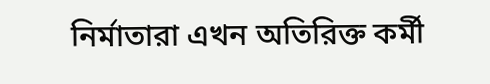নির্মাতারা এখন অতিরিক্ত কর্মী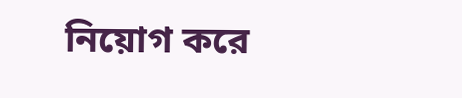নিয়োগ করে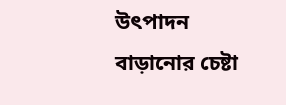উৎপাদন বাড়ানোর চেষ্টা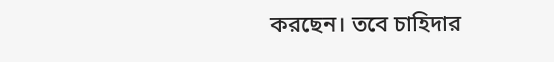করছেন। তবে চাহিদার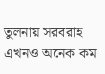তুলনায় সরবরাহ এখনও অনেক কম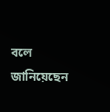বলে জানিয়েছেন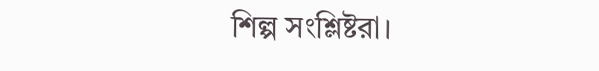শিল্প সংশ্লিষ্টরা।